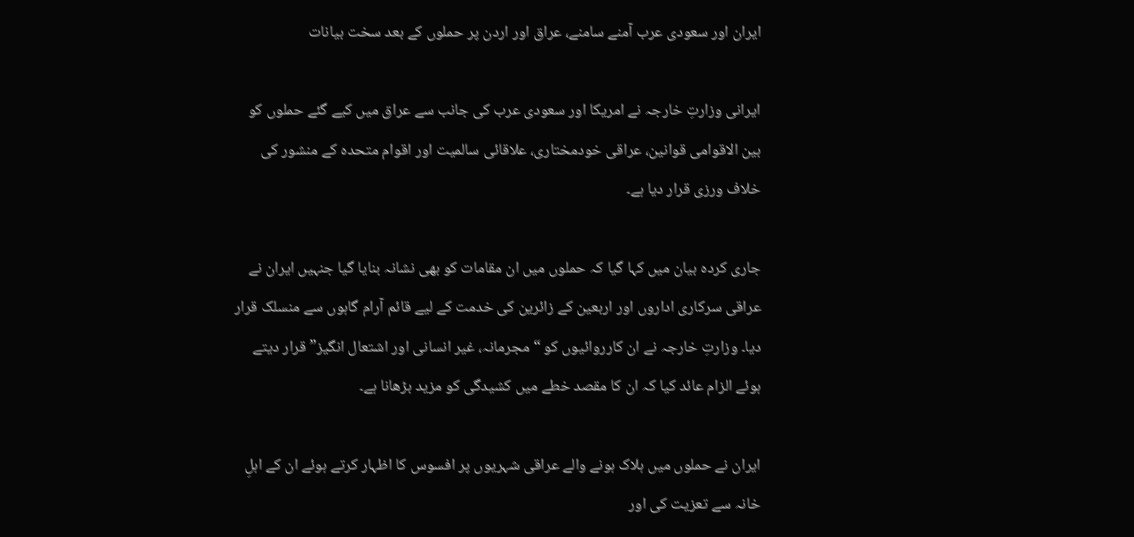ایران اور سعودی عرب آمنے سامنے، عراق اور اردن پر حملوں کے بعد سخت بیانات

ایرانی وزارتِ خارجہ نے امریکا اور سعودی عرب کی جانب سے عراق میں کیے گئے حملوں کو بین الاقوامی قوانین، عراقی خودمختاری، علاقائی سالمیت اور اقوام متحدہ کے منشور کی خلاف ورزی قرار دیا ہے۔

جاری کردہ بیان میں کہا گیا کہ حملوں میں ان مقامات کو بھی نشانہ بنایا گیا جنہیں ایران نے عراقی سرکاری اداروں اور اربعین کے زائرین کی خدمت کے لیے قائم آرام گاہوں سے منسلک قرار دیا۔ وزارتِ خارجہ نے ان کارروائیوں کو “مجرمانہ، غیر انسانی اور اشتعال انگیز” قرار دیتے ہوئے الزام عائد کیا کہ ان کا مقصد خطے میں کشیدگی کو مزید بڑھانا ہے۔

ایران نے حملوں میں ہلاک ہونے والے عراقی شہریوں پر افسوس کا اظہار کرتے ہوئے ان کے اہلِ خانہ سے تعزیت کی اور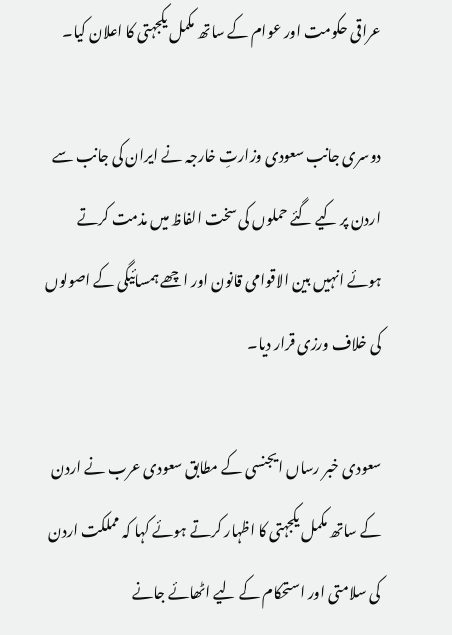عراقی حکومت اور عوام کے ساتھ مکمل یکجہتی کا اعلان کیا۔

دوسری جانب سعودی وزارتِ خارجہ نے ایران کی جانب سے اردن پر کیے گئے حملوں کی سخت الفاظ میں مذمت کرتے ہوئے انہیں بین الاقوامی قانون اور اچھے ہمسائیگی کے اصولوں کی خلاف ورزی قرار دیا۔

سعودی خبر رساں ایجنسی کے مطابق سعودی عرب نے اردن کے ساتھ مکمل یکجہتی کا اظہار کرتے ہوئے کہا کہ مملکت اردن کی سلامتی اور استحکام کے لیے اٹھائے جانے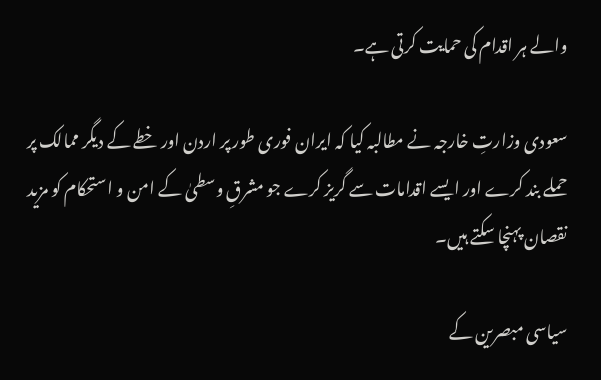والے ہر اقدام کی حمایت کرتی ہے۔

سعودی وزارتِ خارجہ نے مطالبہ کیا کہ ایران فوری طور پر اردن اور خطے کے دیگر ممالک پر حملے بند کرے اور ایسے اقدامات سے گریز کرے جو مشرقِ وسطیٰ کے امن و استحکام کو مزید نقصان پہنچا سکتے ہیں۔

سیاسی مبصرین کے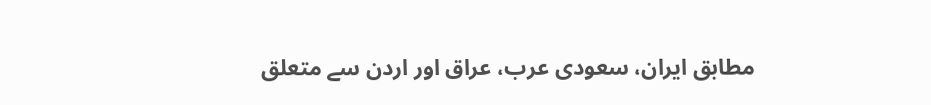مطابق ایران، سعودی عرب، عراق اور اردن سے متعلق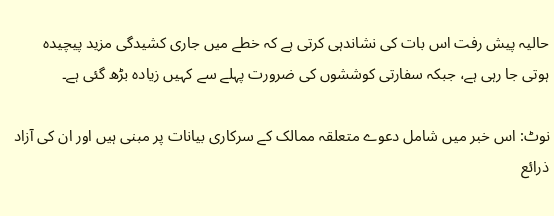حالیہ پیش رفت اس بات کی نشاندہی کرتی ہے کہ خطے میں جاری کشیدگی مزید پیچیدہ ہوتی جا رہی ہے، جبکہ سفارتی کوششوں کی ضرورت پہلے سے کہیں زیادہ بڑھ گئی ہے۔

نوٹ: اس خبر میں شامل دعوے متعلقہ ممالک کے سرکاری بیانات پر مبنی ہیں اور ان کی آزاد ذرائع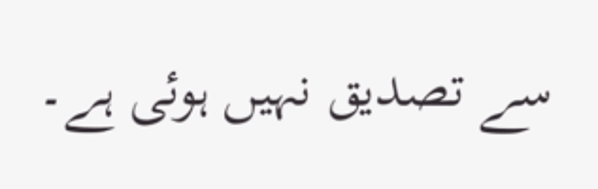سے تصدیق نہیں ہوئی ہے۔